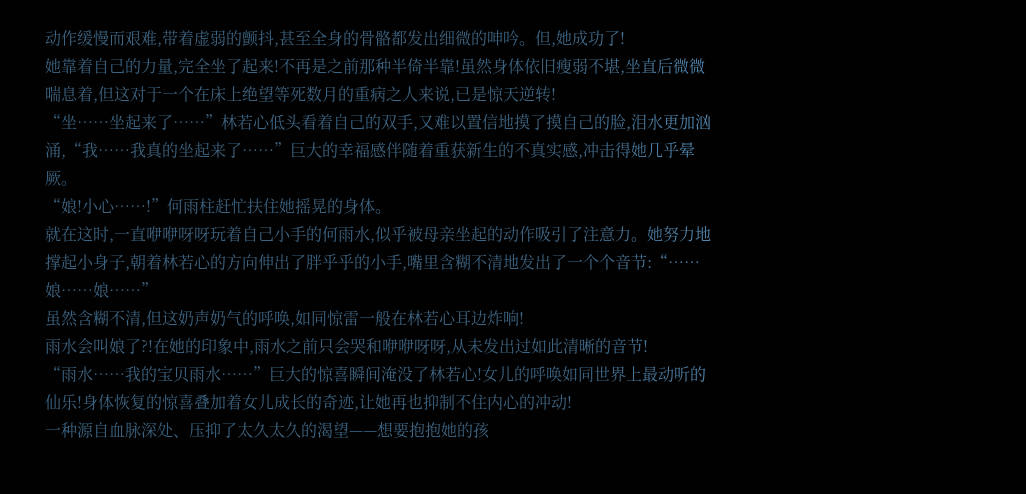动作缓慢而艰难,带着虚弱的颤抖,甚至全身的骨骼都发出细微的呻吟。但,她成功了!
她靠着自己的力量,完全坐了起来!不再是之前那种半倚半靠!虽然身体依旧瘦弱不堪,坐直后微微喘息着,但这对于一个在床上绝望等死数月的重病之人来说,已是惊天逆转!
“坐……坐起来了……”林若心低头看着自己的双手,又难以置信地摸了摸自己的脸,泪水更加汹涌,“我……我真的坐起来了……”巨大的幸福感伴随着重获新生的不真实感,冲击得她几乎晕厥。
“娘!小心……!”何雨柱赶忙扶住她摇晃的身体。
就在这时,一直咿咿呀呀玩着自己小手的何雨水,似乎被母亲坐起的动作吸引了注意力。她努力地撑起小身子,朝着林若心的方向伸出了胖乎乎的小手,嘴里含糊不清地发出了一个个音节:“……娘……娘……”
虽然含糊不清,但这奶声奶气的呼唤,如同惊雷一般在林若心耳边炸响!
雨水会叫娘了?!在她的印象中,雨水之前只会哭和咿咿呀呀,从未发出过如此清晰的音节!
“雨水……我的宝贝雨水……”巨大的惊喜瞬间淹没了林若心!女儿的呼唤如同世界上最动听的仙乐!身体恢复的惊喜叠加着女儿成长的奇迹,让她再也抑制不住内心的冲动!
一种源自血脉深处、压抑了太久太久的渴望——想要抱抱她的孩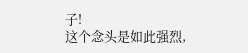子!
这个念头是如此强烈,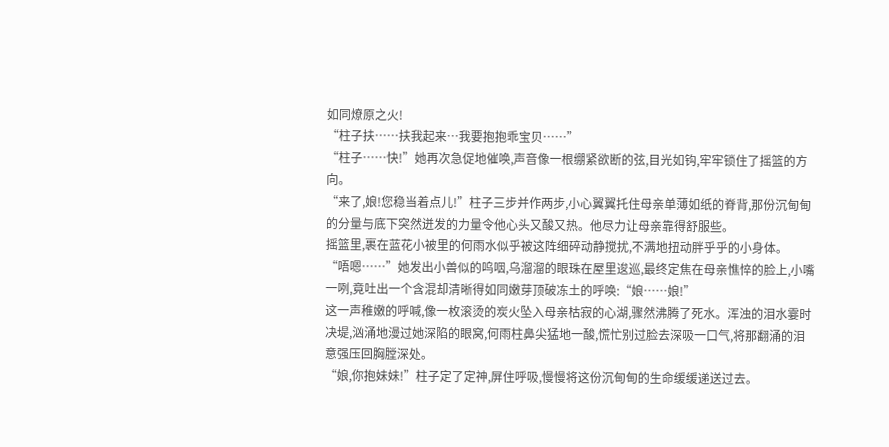如同燎原之火!
“柱子扶……扶我起来…我要抱抱乖宝贝……”
“柱子……快!”她再次急促地催唤,声音像一根绷紧欲断的弦,目光如钩,牢牢锁住了摇篮的方向。
“来了,娘!您稳当着点儿!”柱子三步并作两步,小心翼翼托住母亲单薄如纸的脊背,那份沉甸甸的分量与底下突然迸发的力量令他心头又酸又热。他尽力让母亲靠得舒服些。
摇篮里,裹在蓝花小被里的何雨水似乎被这阵细碎动静搅扰,不满地扭动胖乎乎的小身体。
“唔嗯……”她发出小兽似的呜咽,乌溜溜的眼珠在屋里逡巡,最终定焦在母亲憔悴的脸上,小嘴一咧,竟吐出一个含混却清晰得如同嫩芽顶破冻土的呼唤:“娘……娘!”
这一声稚嫩的呼喊,像一枚滚烫的炭火坠入母亲枯寂的心湖,骤然沸腾了死水。浑浊的泪水霎时决堤,汹涌地漫过她深陷的眼窝,何雨柱鼻尖猛地一酸,慌忙别过脸去深吸一口气,将那翻涌的泪意强压回胸膛深处。
“娘,你抱妹妹!”柱子定了定神,屏住呼吸,慢慢将这份沉甸甸的生命缓缓递送过去。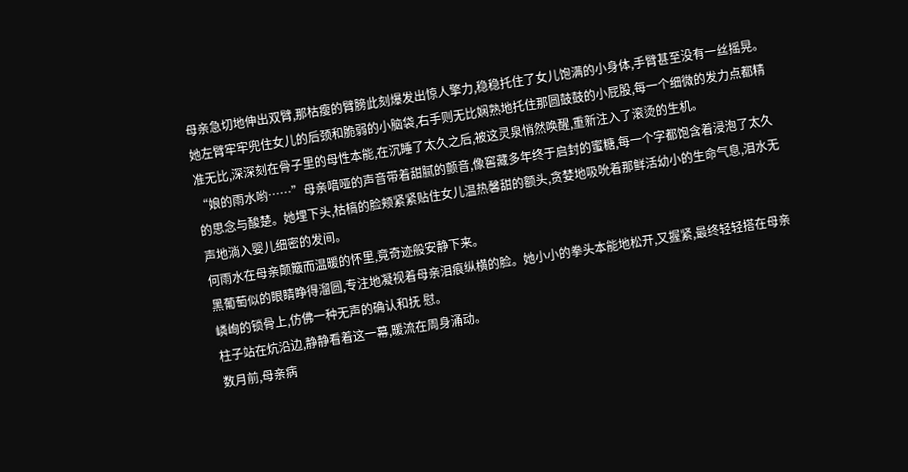母亲急切地伸出双臂,那枯瘦的臂膀此刻爆发出惊人擎力,稳稳托住了女儿饱满的小身体,手臂甚至没有一丝摇晃。她左臂牢牢兜住女儿的后颈和脆弱的小脑袋,右手则无比娴熟地托住那圆鼓鼓的小屁股,每一个细微的发力点都精准无比,深深刻在骨子里的母性本能,在沉睡了太久之后,被这灵泉悄然唤醒,重新注入了滚烫的生机。
“娘的雨水哟……”母亲喑哑的声音带着甜腻的颤音,像窖藏多年终于启封的蜜糖,每一个字都饱含着浸泡了太久的思念与酸楚。她埋下头,枯槁的脸颊紧紧贴住女儿温热馨甜的额头,贪婪地吸吮着那鲜活幼小的生命气息,泪水无声地淌入婴儿细密的发间。
何雨水在母亲颠簸而温暖的怀里,竟奇迹般安静下来。
黑葡萄似的眼睛睁得溜圆,专注地凝视着母亲泪痕纵横的脸。她小小的拳头本能地松开,又握紧,最终轻轻搭在母亲嶙峋的锁骨上,仿佛一种无声的确认和抚 慰。
柱子站在炕沿边,静静看着这一幕,暖流在周身涌动。
数月前,母亲病